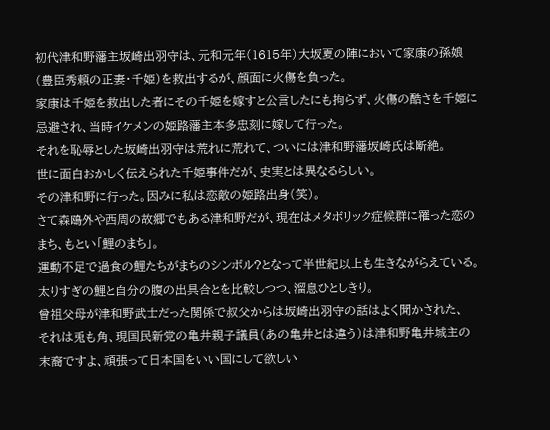初代津和野藩主坂崎出羽守は、元和元年(1615年)大坂夏の陣において家康の孫娘(豊臣秀頼の正妻・千姫)を救出するが、顔面に火傷を負った。
家康は千姫を救出した者にその千姫を嫁すと公言したにも拘らず、火傷の酷さを千姫に忌避され、当時イケメンの姫路藩主本多忠刻に嫁して行った。
それを恥辱とした坂崎出羽守は荒れに荒れて、ついには津和野藩坂崎氏は断絶。
世に面白おかしく伝えられた千姫事件だが、史実とは異なるらしい。
その津和野に行った。因みに私は恋敵の姫路出身(笑)。
さて森鴎外や西周の故郷でもある津和野だが、現在はメタボリック症候群に罹った恋のまち、もとい「鯉のまち」。
運動不足で過食の鯉たちがまちのシンボル?となって半世紀以上も生きながらえている。
太りすぎの鯉と自分の腹の出具合とを比較しつつ、溜息ひとしきり。
曾祖父母が津和野武士だった関係で叔父からは坂崎出羽守の話はよく聞かされた、
それは兎も角、現国民新党の亀井親子議員(あの亀井とは違う)は津和野亀井城主の
末裔ですよ、頑張って日本国をいい国にして欲しい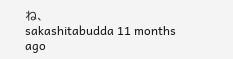ね、
sakashitabudda 11 months ago